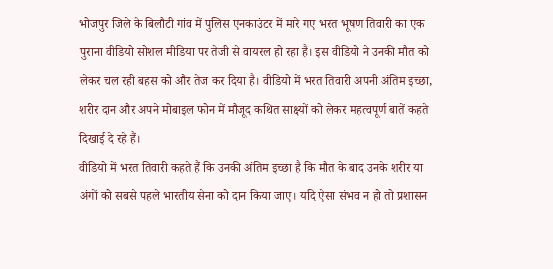भोजपुर जिले के बिलौटी गांव में पुलिस एनकाउंटर में मारे गए भरत भूषण तिवारी का एक पुराना वीडियो सोशल मीडिया पर तेजी से वायरल हो रहा है। इस वीडियो ने उनकी मौत को लेकर चल रही बहस को और तेज कर दिया है। वीडियो में भरत तिवारी अपनी अंतिम इच्छा, शरीर दान और अपने मोबाइल फोन में मौजूद कथित साक्ष्यों को लेकर महत्वपूर्ण बातें कहते दिखाई दे रहे हैं।
वीडियो में भरत तिवारी कहते हैं कि उनकी अंतिम इच्छा है कि मौत के बाद उनके शरीर या अंगों को सबसे पहले भारतीय सेना को दान किया जाए। यदि ऐसा संभव न हो तो प्रशासन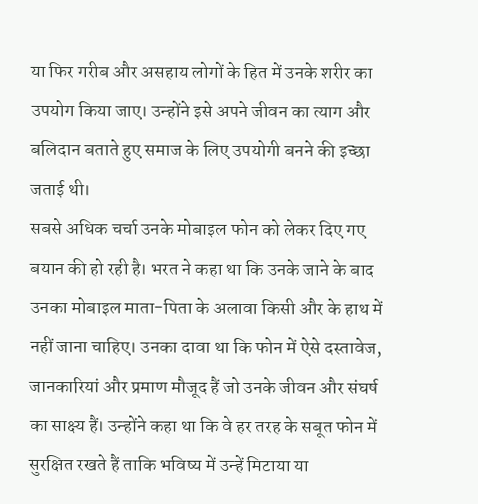या फिर गरीब और असहाय लोगों के हित में उनके शरीर का उपयोग किया जाए। उन्होंने इसे अपने जीवन का त्याग और बलिदान बताते हुए समाज के लिए उपयोगी बनने की इच्छा जताई थी।
सबसे अधिक चर्चा उनके मोबाइल फोन को लेकर दिए गए बयान की हो रही है। भरत ने कहा था कि उनके जाने के बाद उनका मोबाइल माता-पिता के अलावा किसी और के हाथ में नहीं जाना चाहिए। उनका दावा था कि फोन में ऐसे दस्तावेज, जानकारियां और प्रमाण मौजूद हैं जो उनके जीवन और संघर्ष का साक्ष्य हैं। उन्होंने कहा था कि वे हर तरह के सबूत फोन में सुरक्षित रखते हैं ताकि भविष्य में उन्हें मिटाया या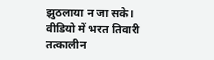झुठलाया न जा सके।
वीडियो में भरत तिवारी तत्कालीन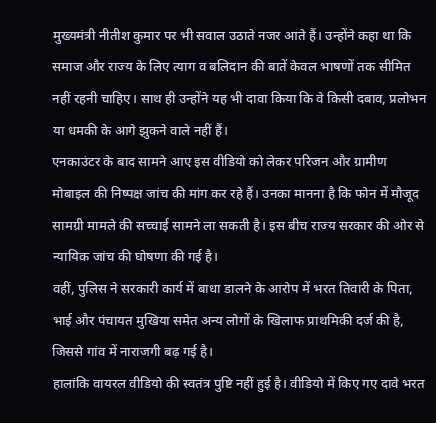मुख्यमंत्री नीतीश कुमार पर भी सवाल उठाते नजर आते हैं। उन्होंने कहा था कि समाज और राज्य के लिए त्याग व बलिदान की बातें केवल भाषणों तक सीमित नहीं रहनी चाहिए। साथ ही उन्होंने यह भी दावा किया कि वे किसी दबाव, प्रलोभन या धमकी के आगे झुकने वाले नहीं हैं।
एनकाउंटर के बाद सामने आए इस वीडियो को लेकर परिजन और ग्रामीण मोबाइल की निष्पक्ष जांच की मांग कर रहे हैं। उनका मानना है कि फोन में मौजूद सामग्री मामले की सच्चाई सामने ला सकती है। इस बीच राज्य सरकार की ओर से न्यायिक जांच की घोषणा की गई है।
वहीं, पुलिस ने सरकारी कार्य में बाधा डालने के आरोप में भरत तिवारी के पिता, भाई और पंचायत मुखिया समेत अन्य लोगों के खिलाफ प्राथमिकी दर्ज की है, जिससे गांव में नाराजगी बढ़ गई है।
हालांकि वायरल वीडियो की स्वतंत्र पुष्टि नहीं हुई है। वीडियो में किए गए दावे भरत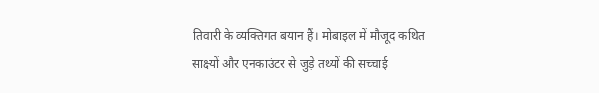तिवारी के व्यक्तिगत बयान हैं। मोबाइल में मौजूद कथित साक्ष्यों और एनकाउंटर से जुड़े तथ्यों की सच्चाई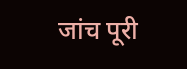जांच पूरी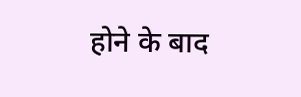होने के बाद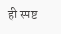ही स्पष्ट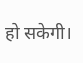हो सकेगी।